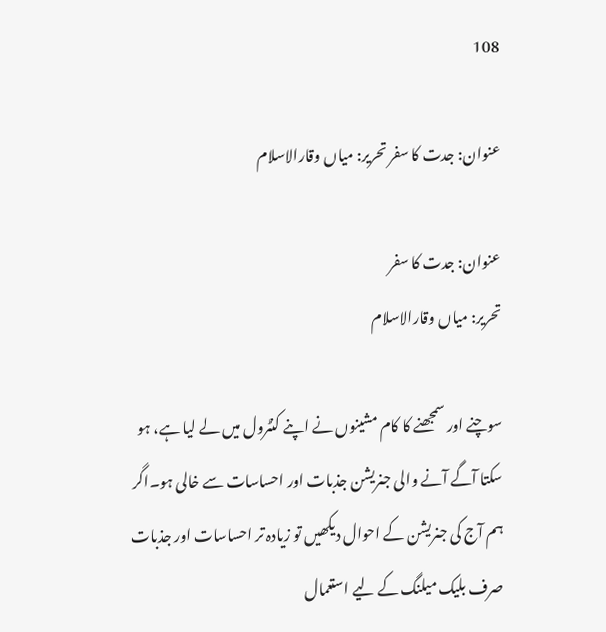108

عنوان: جدت کا سفر تحریر: میاں وقارالاسلام

عنوان: جدت کا سفر
تحریر: میاں وقارالاسلام

سوچنے اور سمجھنے کا کام مشینوں نے اپنے کنٹرول میں لے لیا ہے، ہو سکتا آگے آنے والی جنریشن جذبات اور احساسات سے خالی ہو۔اگر ہم آج کی جنریشن کے احوال دیکھیں تو زیادہ تر احساسات اور جذبات صرف بلیک میلنگ کے لیے استعمال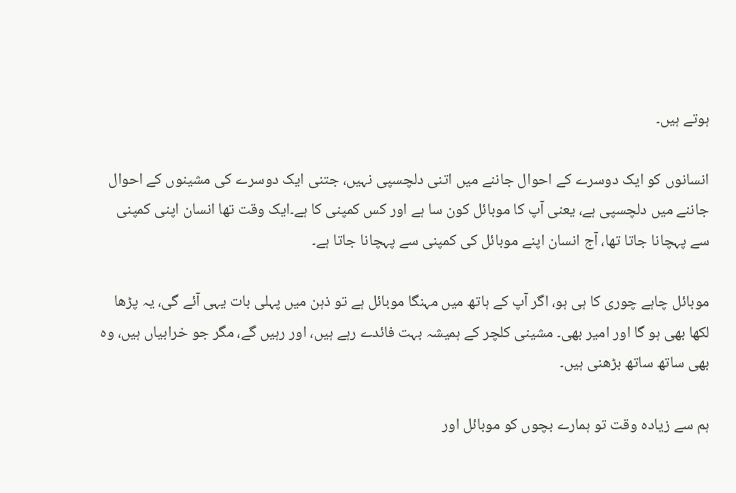ہوتے ہیں۔

انسانوں کو ایک دوسرے کے احوال جاننے میں اتنی دلچسپی نہیں، جتنی ایک دوسرے کی مشینوں کے احوال جاننے میں دلچسپی ہے، یعنی آپ کا موبائل کون سا ہے اور کس کمپنی کا ہے۔ایک وقت تھا انسان اپنی کمپنی سے پہچانا جاتا تھا، آج انسان اپنے موبائل کی کمپنی سے پہچانا جاتا ہے۔

موبائل چاہے چوری کا ہی ہو، اگر آپ کے ہاتھ میں مہنگا موبائل ہے تو ذہن میں پہلی بات یہی آئے گی، یہ پڑھا لکھا بھی ہو گا اور امیر بھی۔ مشینی کلچر کے ہمیشہ بہت فائدے رہے ہیں، اور رہیں گے، مگر جو خرابیاں ہیں، وہ بھی ساتھ ساتھ بڑھنی ہیں۔

ہم سے زیادہ وقت تو ہمارے بچوں کو موبائل اور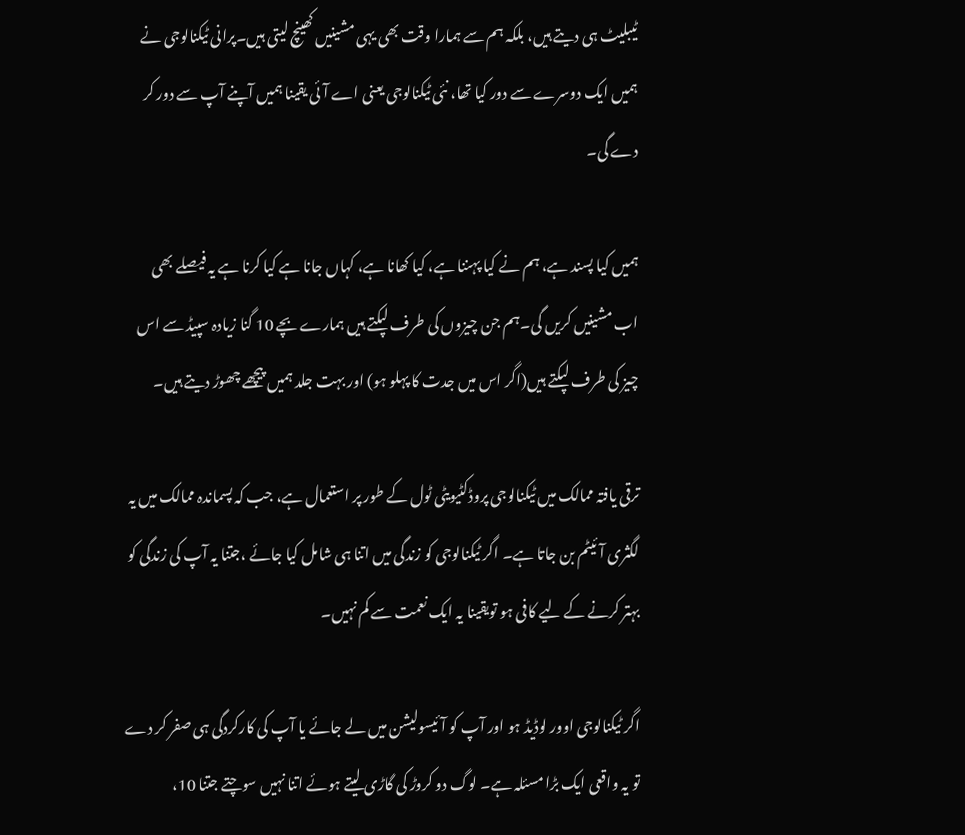ٹیبلیٹ ہی دیتے ہیں، بلکہ ہم سے ہمارا وقت بھی یہی مشینیں کھینچ لیتی ہیں۔پرانی ٹیکنالوجی نے ہمیں ایک دوسرے سے دور کیا تھا، نئی ٹیکنالوجی یعنی اے آئی یقینا ہمیں آپنے آپ سے دور کر دے گی۔

ہمیں کیا پسند ہے، ہم نے کیا پہننا ہے، کیا کھانا ہے، کہاں جانا ہے کیا کرنا ہے یہ فیصلے بھی اب مشینیں کریں گی۔ہم جن چیزوں کی طرف لپکتے ہیں ہمارے بچے 10 گنا زیادہ سپیڈ سے اس چیز کی طرف لپکتے ہیں(اگر اس میں جدت کا پہلو ہو) اور بہت جلد ہمیں پیچھے چھوڑ دیتے ہیں۔

ترقی یافتہ ممالک میں ٹیکنالوجی پروڈکٹیویٹی ٹول کے طور پر استعمال ہے، جب کہ پسماندہ ممالک میں یہ لگثری آئیٹم بن جاتا ہے۔ اگر ٹیکنالوجی کو زندگی میں اتنا ہی شامل کیا جائے ،جتنا یہ آپ کی زندگی کو بہتر کرنے کے لیے کافی ہو تویقینا یہ ایک نعمت سے کم نہیں۔

اگر ٹیکنالوجی اوور لوڈیڈ ہو اور آپ کو آئیسولیشن میں لے جائے یا آپ کی کارکردگی ہی صفر کر دے تو یہ واقعی ایک بڑا مسئلہ ہے۔ لوگ دو کروڑ کی گاڑی لیتے ہوئے اتنا نہیں سوچتے جتنا 10،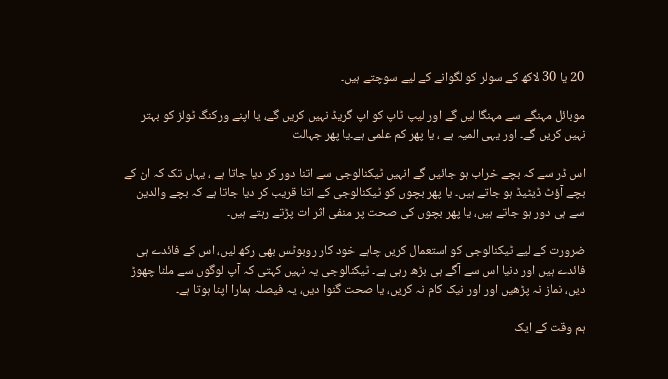20 یا 30 لاکھ کے سولر کو لگوانے کے لیے سوچتے ہیں۔

موبائل مہنگے سے مہنگا لیں گے اور لیپ ٹاپ کو اپ گریڈ نہیں کریں گے، یا اپنے ورکنگ ٹولز کو بہتر نہیں کریں گے۔ اور یہی المیہ ہے ، یا پھر کم علمی ہے۔یا پھر جہالت

اس ڈر سے کہ بچے خراب ہو جائیں گے انہیں ٹیکنالوجی سے اتنا دور کر دیا جاتا ہے ، یہاں تک کہ ان کے بچے آؤٹ ڈیٹیڈ ہو جاتے ہیں۔ یا پھر بچوں کو ٹیکنالوجی کے اتنا قریب کر دیا جاتا ہے کہ بچے والدین سے ہی دور ہو جاتے ہیں، یا پھر بچوں کی صحت پر منفی اثر ات پڑتے رہتے ہیں۔

ضرورت کے لیے ٹیکنالوجی کو استعمال کریں چاہے خود کار روبوٹس بھی رکھ لیں، اس کے فائدے ہی فائدے ہیں اور دنیا اس سے آگے ہی بڑھ رہی ہے۔ ٹیکنالوجی یہ نہیں کہتی کہ آپ لوگوں سے ملنا چھوڑ دیں، نماز نہ پڑھیں اور اور نیک کام نہ کریں، یا صحت گنوا دیں، یہ فیصلہ ہمارا اپنا ہوتا ہے۔

ہم وقت کے ایک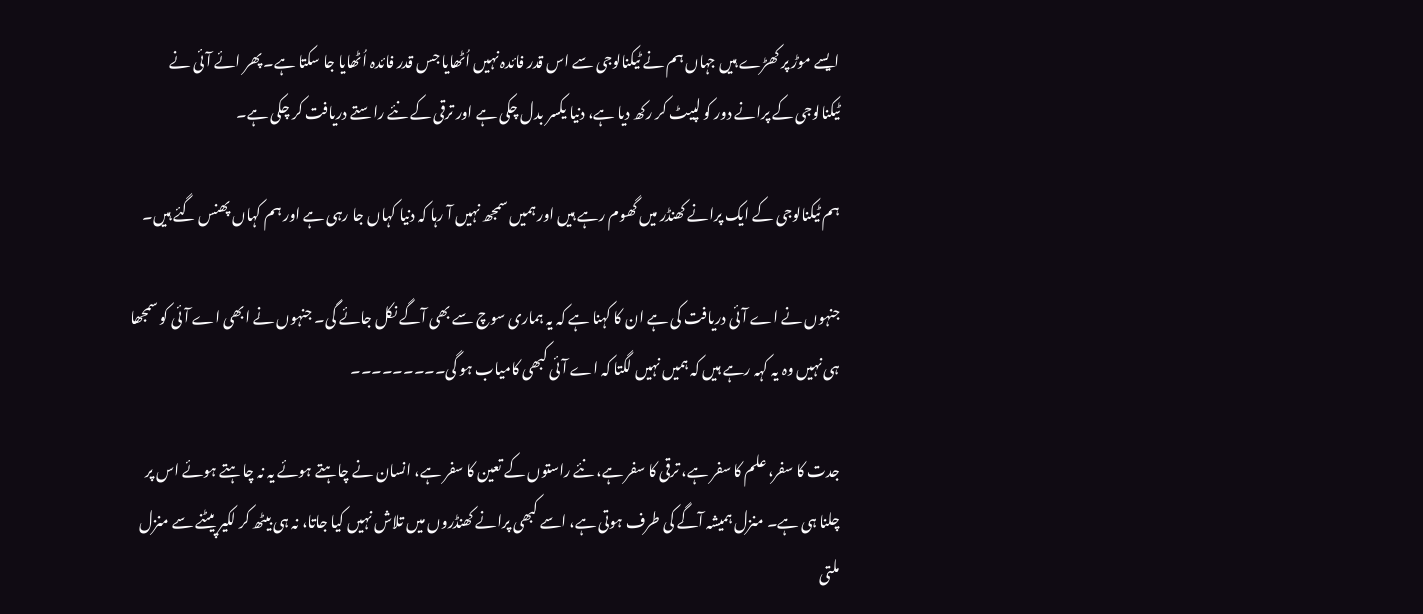ایسے موڑ پر کھڑے ہیں جہاں ہم نے ٹیکنالوجی سے اس قدر فائدہ نہیں اُٹھایا جس قدر فائدہ اُٹھایا جا سکتا ہے۔ پھر ائے آئی نے ٹیکنالوجی کے پرانے دور کو لپیٹ کر رکھ دیا ہے، دنیا یکسر بدل چکی ہے اور ترقی کے نئے راستے دریافت کر چکی ہے۔

ہم ٹیکنالوجی کے ایک پرانے کھنڈر میں گھوم رہے ہیں اور ہمیں سمجھ نہیں آ رہا کہ دنیا کہاں جا رہی ہے اور ہم کہاں پھنس گئے ہیں۔

جنہوں نے اے آئی دریافت کی ہے ان کا کہنا ہے کہ یہ ہماری سوچ سے بھی آگے نکل جائے گی۔ جنہوں نے ابھی اے آئی کو سمجھا ہی نہیں وہ یہ کہہ رہے ہیں کہ ہمیں نہیں لگتا کہ اے آئی کبھی کامیاب ہو گی۔۔۔۔۔۔۔۔۔

جدت کا سفر، علم کا سفر ہے، ترقی کا سفر ہے، نئے راستوں کے تعین کا سفر ہے، انسان نے چاہتے ہوئے یہ نہ چاہتے ہوئے اس پر چلنا ہی ہے۔ منزل ہمیشہ آگے کی طرف ہوتی ہے، اسے کبھی پرانے کھنڈروں میں تلاش نہیں کیا جاتا، نہ ہی بیٹھ کر لکیر پیٹنے سے منزل ملتی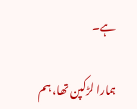ہے۔

ہمارا لڑکپن تھا، ہم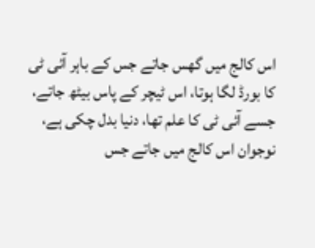اس کالج میں گھس جاتے جس کے باہر آئی ٹی کا بورڈ لگا ہوتا، اس ٹیچر کے پاس بیٹھ جاتے، جسے آئی ٹی کا علم تھا، دنیا بدل چکی ہے، نوجوان اس کالج میں جاتے جس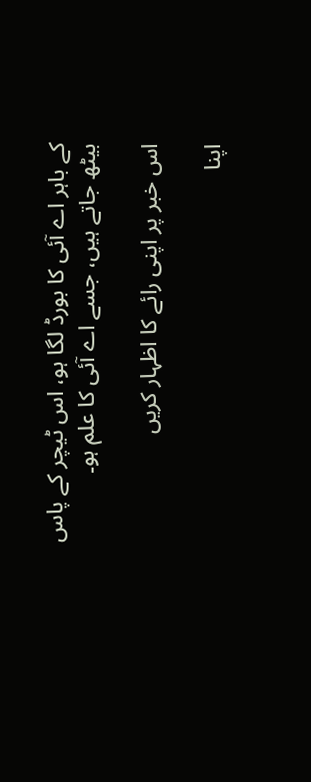کے باہر اے آئی کا بورڈ لگا ہو، اس ٹیچر کے پاس بیٹھ جاتے ہیں، جسے اے آئی کا علم ہو۔

اس خبر پر اپنی رائے کا اظہار کریں

اپنا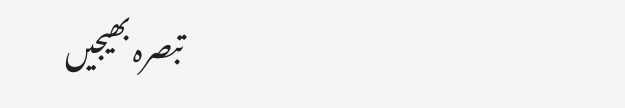تبصرہ بھیجیں